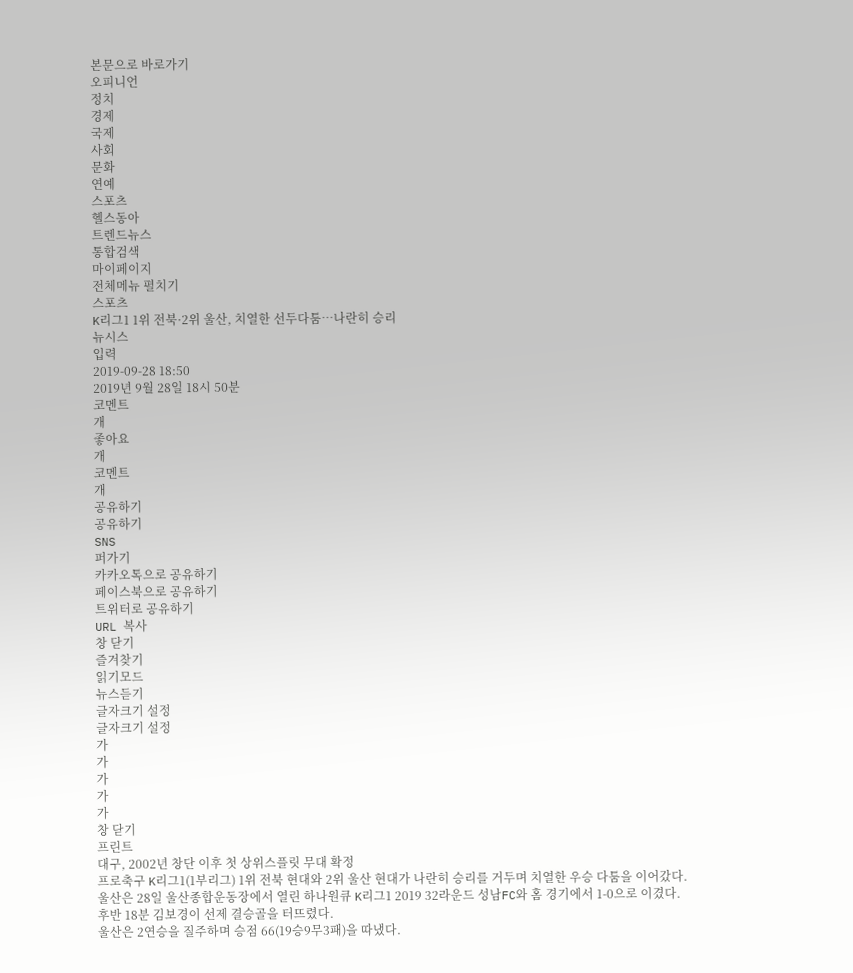본문으로 바로가기
오피니언
정치
경제
국제
사회
문화
연예
스포츠
헬스동아
트렌드뉴스
통합검색
마이페이지
전체메뉴 펼치기
스포츠
K리그1 1위 전북·2위 울산, 치열한 선두다툼…나란히 승리
뉴시스
입력
2019-09-28 18:50
2019년 9월 28일 18시 50분
코멘트
개
좋아요
개
코멘트
개
공유하기
공유하기
SNS
퍼가기
카카오톡으로 공유하기
페이스북으로 공유하기
트위터로 공유하기
URL 복사
창 닫기
즐겨찾기
읽기모드
뉴스듣기
글자크기 설정
글자크기 설정
가
가
가
가
가
창 닫기
프린트
대구, 2002년 창단 이후 첫 상위스플릿 무대 확정
프로축구 K리그1(1부리그) 1위 전북 현대와 2위 울산 현대가 나란히 승리를 거두며 치열한 우승 다툼을 이어갔다.
울산은 28일 울산종합운동장에서 열린 하나원큐 K리그1 2019 32라운드 성남FC와 홈 경기에서 1-0으로 이겼다.
후반 18분 김보경이 선제 결승골을 터뜨렸다.
울산은 2연승을 질주하며 승점 66(19승9무3패)을 따냈다.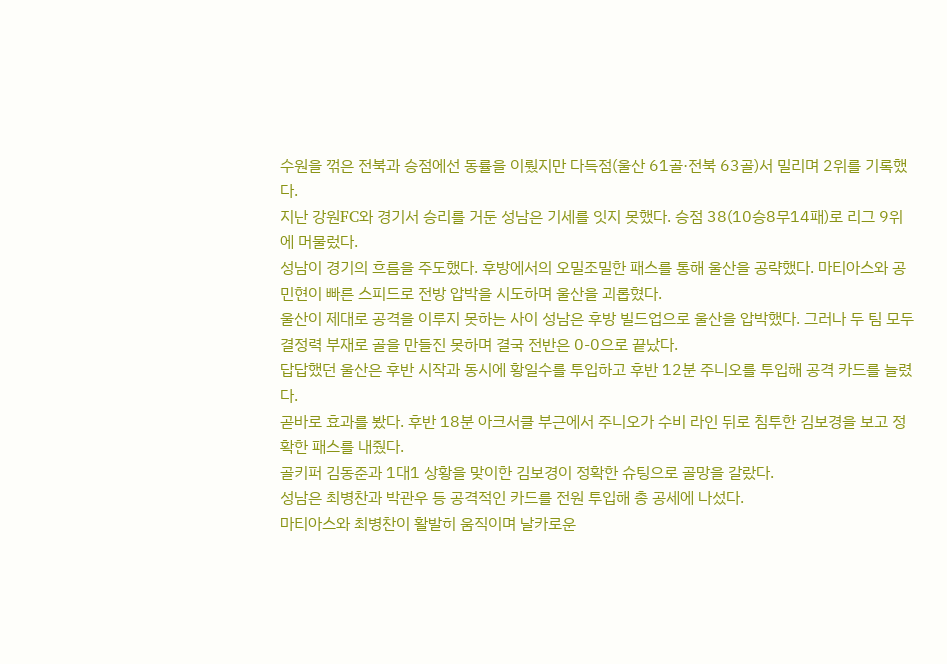수원을 꺾은 전북과 승점에선 동률을 이뤘지만 다득점(울산 61골·전북 63골)서 밀리며 2위를 기록했다.
지난 강원FC와 경기서 승리를 거둔 성남은 기세를 잇지 못했다. 승점 38(10승8무14패)로 리그 9위에 머물렀다.
성남이 경기의 흐름을 주도했다. 후방에서의 오밀조밀한 패스를 통해 울산을 공략했다. 마티아스와 공민현이 빠른 스피드로 전방 압박을 시도하며 울산을 괴롭혔다.
울산이 제대로 공격을 이루지 못하는 사이 성남은 후방 빌드업으로 울산을 압박했다. 그러나 두 팀 모두 결정력 부재로 골을 만들진 못하며 결국 전반은 0-0으로 끝났다.
답답했던 울산은 후반 시작과 동시에 황일수를 투입하고 후반 12분 주니오를 투입해 공격 카드를 늘렸다.
곧바로 효과를 봤다. 후반 18분 아크서클 부근에서 주니오가 수비 라인 뒤로 침투한 김보경을 보고 정확한 패스를 내줬다.
골키퍼 김동준과 1대1 상황을 맞이한 김보경이 정확한 슈팅으로 골망을 갈랐다.
성남은 최병찬과 박관우 등 공격적인 카드를 전원 투입해 총 공세에 나섰다.
마티아스와 최병찬이 활발히 움직이며 날카로운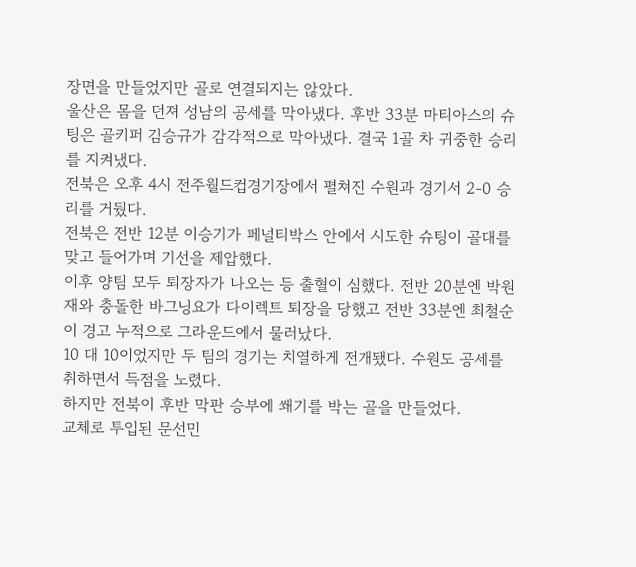장면을 만들었지만 골로 연결되지는 않았다.
울산은 몸을 던져 성남의 공세를 막아냈다. 후반 33분 마티아스의 슈팅은 골키퍼 김승규가 감각적으로 막아냈다. 결국 1골 차 귀중한 승리를 지켜냈다.
전북은 오후 4시 전주월드컵경기장에서 펼쳐진 수원과 경기서 2-0 승리를 거뒀다.
전북은 전반 12분 이승기가 페널티박스 안에서 시도한 슈팅이 골대를 맞고 들어가며 기선을 제압했다.
이후 양팀 모두 퇴장자가 나오는 등 출혈이 심했다. 전반 20분엔 박원재와 충돌한 바그닝요가 다이렉트 퇴장을 당했고 전반 33분엔 최철순이 경고 누적으로 그라운드에서 물러났다.
10 대 10이었지만 두 팀의 경기는 치열하게 전개됐다. 수원도 공세를 취하면서 득점을 노렸다.
하지만 전북이 후반 막판 승부에 쐐기를 박는 골을 만들었다.
교체로 투입된 문선민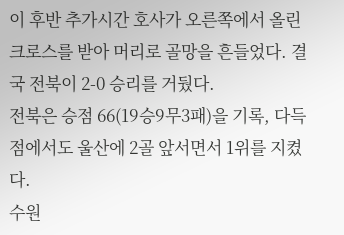이 후반 추가시간 호사가 오른쪽에서 올린 크로스를 받아 머리로 골망을 흔들었다. 결국 전북이 2-0 승리를 거뒀다.
전북은 승점 66(19승9무3패)을 기록, 다득점에서도 울산에 2골 앞서면서 1위를 지켰다.
수원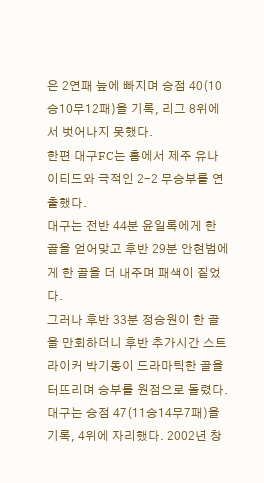은 2연패 늪에 빠지며 승점 40(10승10무12패)을 기록, 리그 8위에서 벗어나지 못했다.
한편 대구FC는 홈에서 제주 유나이티드와 극적인 2-2 무승부를 연출했다.
대구는 전반 44분 윤일록에게 한 골을 얻어맞고 후반 29분 안현범에게 한 골을 더 내주며 패색이 짙었다.
그러나 후반 33분 정승원이 한 골을 만회하더니 후반 추가시간 스트라이커 박기동이 드라마틱한 골을 터뜨리며 승부를 원점으로 돌렸다.
대구는 승점 47(11승14무7패)을 기록, 4위에 자리했다. 2002년 창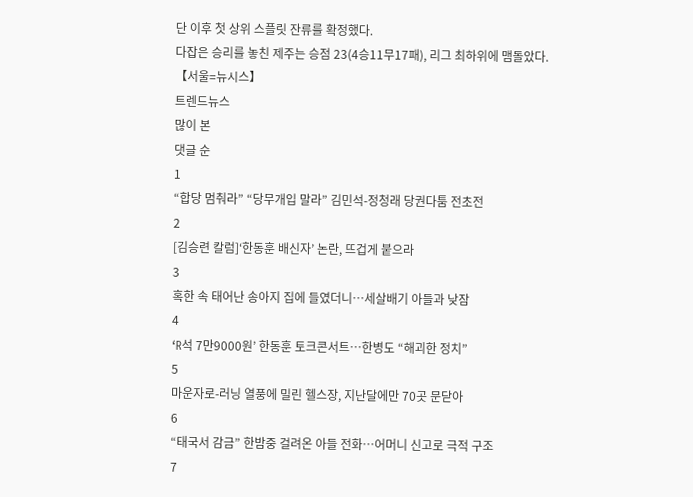단 이후 첫 상위 스플릿 잔류를 확정했다.
다잡은 승리를 놓친 제주는 승점 23(4승11무17패), 리그 최하위에 맴돌았다.
【서울=뉴시스】
트렌드뉴스
많이 본
댓글 순
1
“합당 멈춰라” “당무개입 말라” 김민석-정청래 당권다툼 전초전
2
[김승련 칼럼]‘한동훈 배신자’ 논란, 뜨겁게 붙으라
3
혹한 속 태어난 송아지 집에 들였더니…세살배기 아들과 낮잠
4
‘R석 7만9000원’ 한동훈 토크콘서트…한병도 “해괴한 정치”
5
마운자로-러닝 열풍에 밀린 헬스장, 지난달에만 70곳 문닫아
6
“태국서 감금” 한밤중 걸려온 아들 전화…어머니 신고로 극적 구조
7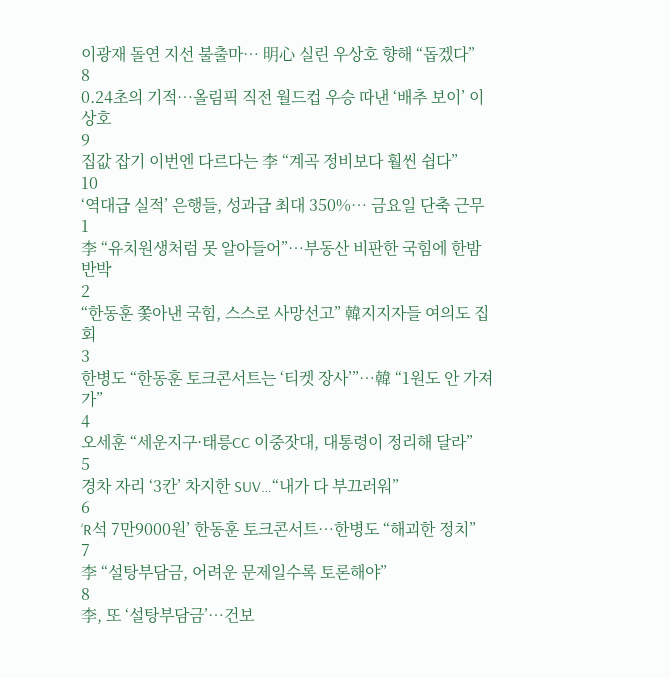이광재 돌연 지선 불출마… 明心 실린 우상호 향해 “돕겠다”
8
0.24초의 기적…올림픽 직전 월드컵 우승 따낸 ‘배추 보이’ 이상호
9
집값 잡기 이번엔 다르다는 李 “계곡 정비보다 훨씬 쉽다”
10
‘역대급 실적’ 은행들, 성과급 최대 350%… 금요일 단축 근무
1
李 “유치원생처럼 못 알아들어”…부동산 비판한 국힘에 한밤 반박
2
“한동훈 쫓아낸 국힘, 스스로 사망선고” 韓지지자들 여의도 집회
3
한병도 “한동훈 토크콘서트는 ‘티켓 장사’”…韓 “1원도 안 가져가”
4
오세훈 “세운지구·태릉CC 이중잣대, 대통령이 정리해 달라”
5
경차 자리 ‘3칸’ 차지한 SUV…“내가 다 부끄러워”
6
‘R석 7만9000원’ 한동훈 토크콘서트…한병도 “해괴한 정치”
7
李 “설탕부담금, 어려운 문제일수록 토론해야”
8
李, 또 ‘설탕부담금’…건보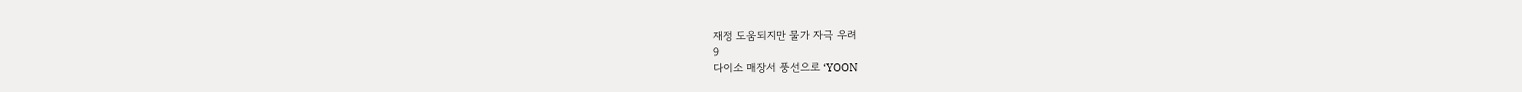재정 도움되지만 물가 자극 우려
9
다이소 매장서 풍선으로 ‘YOON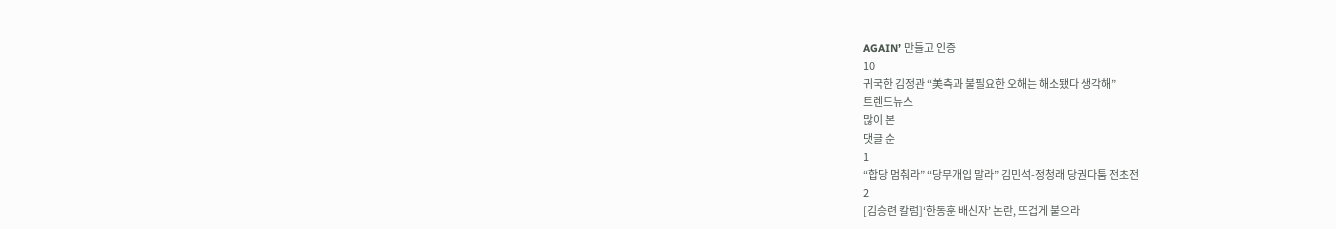AGAIN’ 만들고 인증
10
귀국한 김정관 “美측과 불필요한 오해는 해소됐다 생각해”
트렌드뉴스
많이 본
댓글 순
1
“합당 멈춰라” “당무개입 말라” 김민석-정청래 당권다툼 전초전
2
[김승련 칼럼]‘한동훈 배신자’ 논란, 뜨겁게 붙으라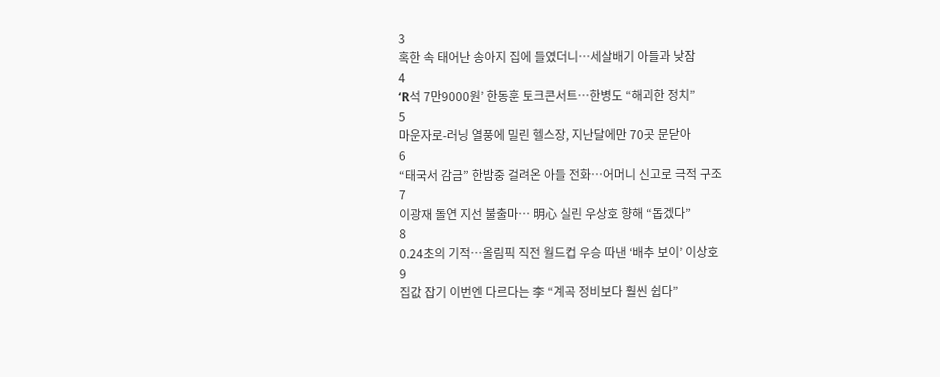3
혹한 속 태어난 송아지 집에 들였더니…세살배기 아들과 낮잠
4
‘R석 7만9000원’ 한동훈 토크콘서트…한병도 “해괴한 정치”
5
마운자로-러닝 열풍에 밀린 헬스장, 지난달에만 70곳 문닫아
6
“태국서 감금” 한밤중 걸려온 아들 전화…어머니 신고로 극적 구조
7
이광재 돌연 지선 불출마… 明心 실린 우상호 향해 “돕겠다”
8
0.24초의 기적…올림픽 직전 월드컵 우승 따낸 ‘배추 보이’ 이상호
9
집값 잡기 이번엔 다르다는 李 “계곡 정비보다 훨씬 쉽다”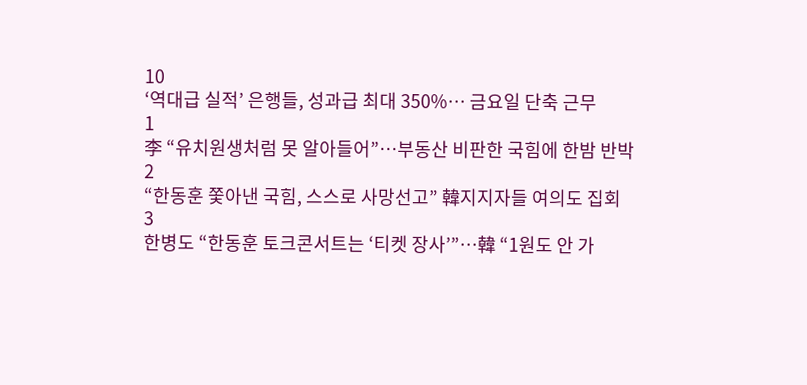10
‘역대급 실적’ 은행들, 성과급 최대 350%… 금요일 단축 근무
1
李 “유치원생처럼 못 알아들어”…부동산 비판한 국힘에 한밤 반박
2
“한동훈 쫓아낸 국힘, 스스로 사망선고” 韓지지자들 여의도 집회
3
한병도 “한동훈 토크콘서트는 ‘티켓 장사’”…韓 “1원도 안 가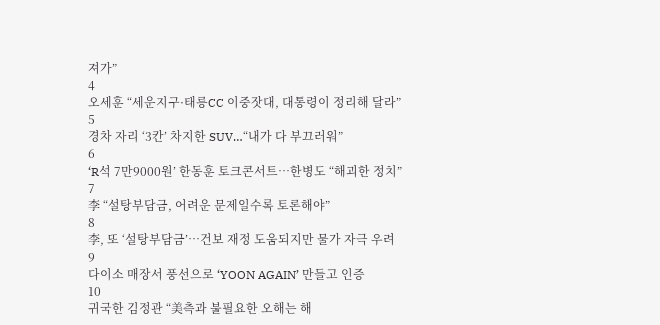져가”
4
오세훈 “세운지구·태릉CC 이중잣대, 대통령이 정리해 달라”
5
경차 자리 ‘3칸’ 차지한 SUV…“내가 다 부끄러워”
6
‘R석 7만9000원’ 한동훈 토크콘서트…한병도 “해괴한 정치”
7
李 “설탕부담금, 어려운 문제일수록 토론해야”
8
李, 또 ‘설탕부담금’…건보 재정 도움되지만 물가 자극 우려
9
다이소 매장서 풍선으로 ‘YOON AGAIN’ 만들고 인증
10
귀국한 김정관 “美측과 불필요한 오해는 해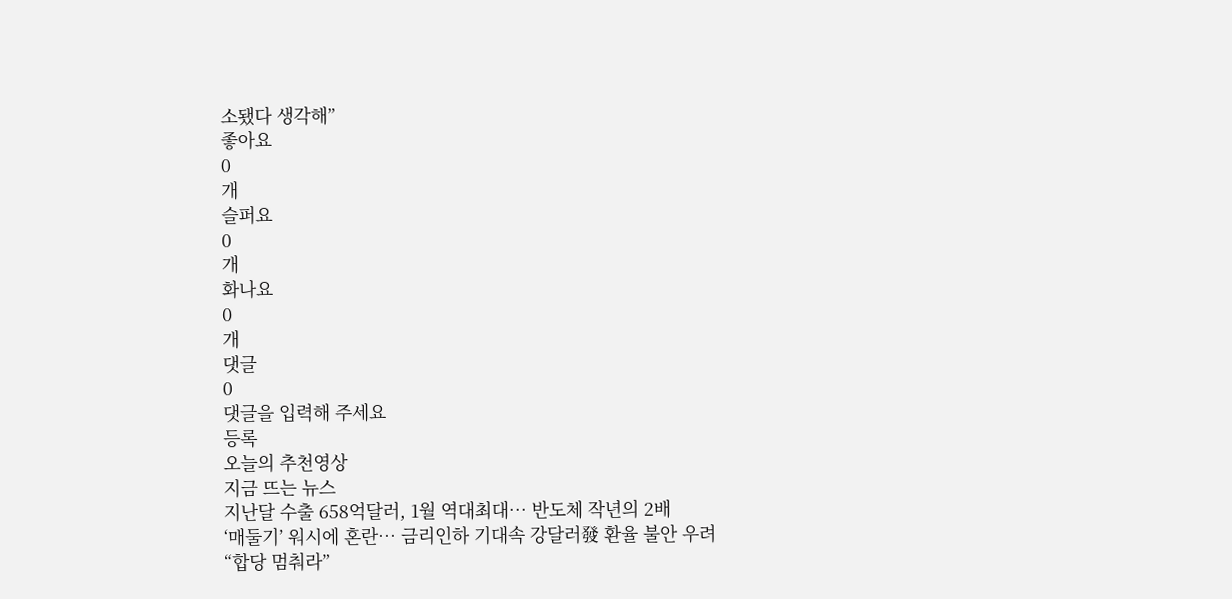소됐다 생각해”
좋아요
0
개
슬퍼요
0
개
화나요
0
개
댓글
0
댓글을 입력해 주세요
등록
오늘의 추천영상
지금 뜨는 뉴스
지난달 수출 658억달러, 1월 역대최대… 반도체 작년의 2배
‘매둘기’ 워시에 혼란… 금리인하 기대속 강달러發 환율 불안 우려
“합당 멈춰라”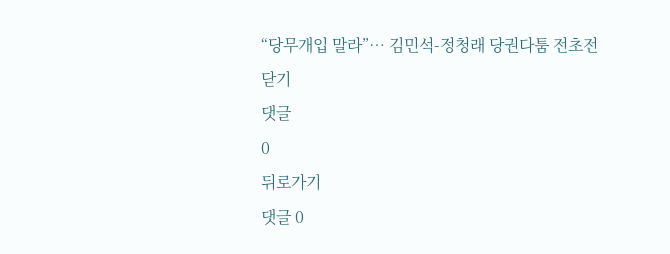“당무개입 말라”… 김민석-정청래 당권다툼 전초전
닫기
댓글
0
뒤로가기
댓글 0